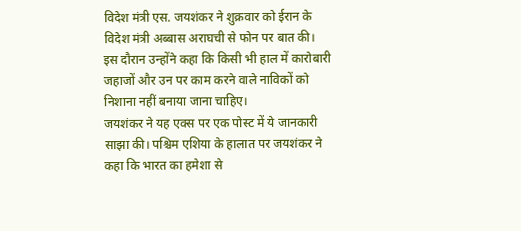विदेश मंत्री एस. जयशंकर ने शुक्रवार को ईरान के विदेश मंत्री अब्बास अराघची से फोन पर बात की। इस दौरान उन्होंने कहा कि किसी भी हाल में कारोबारी जहाजों और उन पर काम करने वाले नाविकों को निशाना नहीं बनाया जाना चाहिए।
जयशंकर ने यह एक्स पर एक पोस्ट में ये जानकारी साझा की। पश्चिम एशिया के हालात पर जयशंकर ने कहा कि भारत का हमेशा से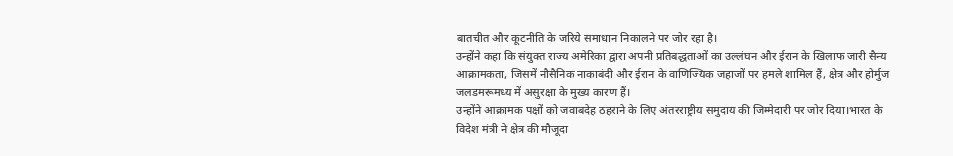बातचीत और कूटनीति के जरिये समाधान निकालने पर जोर रहा है।
उन्होंने कहा कि संयुक्त राज्य अमेरिका द्वारा अपनी प्रतिबद्धताओं का उल्लंघन और ईरान के खिलाफ जारी सैन्य आक्रामकता, जिसमें नौसैनिक नाकाबंदी और ईरान के वाणिज्यिक जहाजों पर हमले शामिल हैं, क्षेत्र और होर्मुज जलडमरूमध्य में असुरक्षा के मुख्य कारण हैं।
उन्होंने आक्रामक पक्षों को जवाबदेह ठहराने के लिए अंतरराष्ट्रीय समुदाय की जिम्मेदारी पर जोर दिया।भारत के विदेश मंत्री ने क्षेत्र की मौजूदा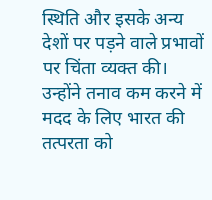स्थिति और इसके अन्य देशों पर पड़ने वाले प्रभावों पर चिंता व्यक्त की। उन्होंने तनाव कम करने में मदद के लिए भारत की तत्परता को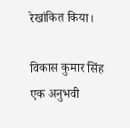रेखांकित किया।

विकास कुमार सिंह एक अनुभवी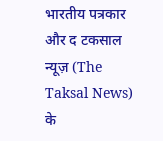भारतीय पत्रकार और द टकसाल न्यूज़ (The Taksal News) के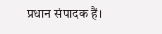प्रधान संपादक हैं।